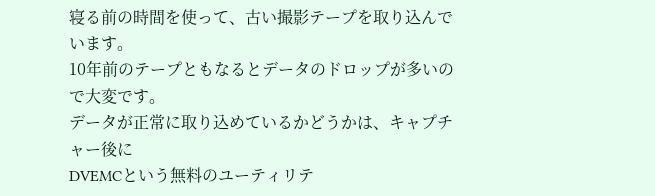寝る前の時間を使って、古い撮影テープを取り込んでいます。
10年前のテープともなるとデータのドロップが多いので大変です。
データが正常に取り込めているかどうかは、キャプチャー後に
DVEMCという無料のユーティリテ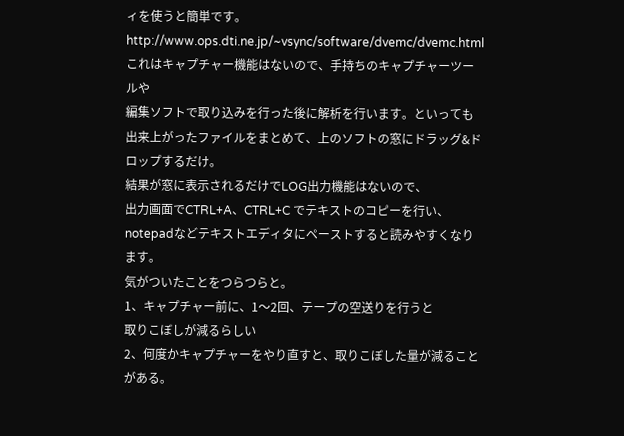ィを使うと簡単です。
http://www.ops.dti.ne.jp/~vsync/software/dvemc/dvemc.html
これはキャプチャー機能はないので、手持ちのキャプチャーツールや
編集ソフトで取り込みを行った後に解析を行います。といっても
出来上がったファイルをまとめて、上のソフトの窓にドラッグ&ドロップするだけ。
結果が窓に表示されるだけでLOG出力機能はないので、
出力画面でCTRL+A、CTRL+C でテキストのコピーを行い、
notepadなどテキストエディタにペーストすると読みやすくなります。
気がついたことをつらつらと。
1、キャプチャー前に、1〜2回、テープの空送りを行うと
取りこぼしが減るらしい
2、何度かキャプチャーをやり直すと、取りこぼした量が減ることがある。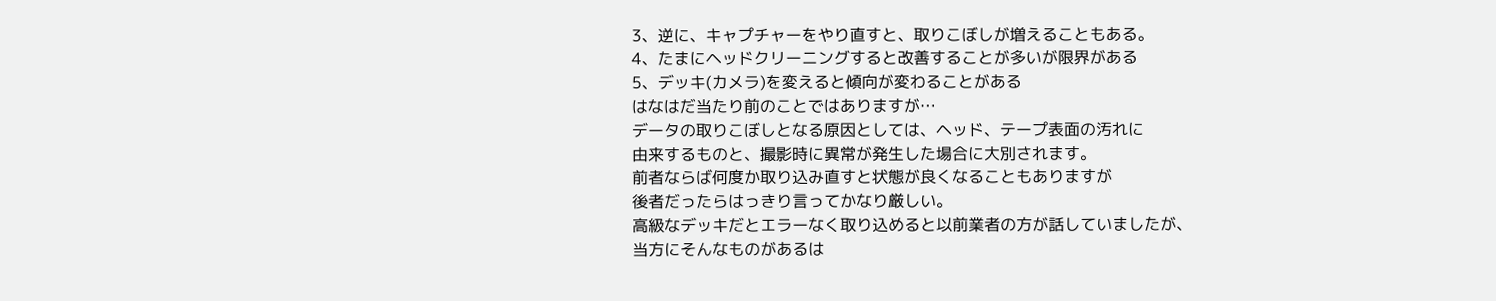3、逆に、キャプチャーをやり直すと、取りこぼしが増えることもある。
4、たまにヘッドクリーニングすると改善することが多いが限界がある
5、デッキ(カメラ)を変えると傾向が変わることがある
はなはだ当たり前のことではありますが…
データの取りこぼしとなる原因としては、ヘッド、テープ表面の汚れに
由来するものと、撮影時に異常が発生した場合に大別されます。
前者ならば何度か取り込み直すと状態が良くなることもありますが
後者だったらはっきり言ってかなり厳しい。
高級なデッキだとエラーなく取り込めると以前業者の方が話していましたが、
当方にそんなものがあるは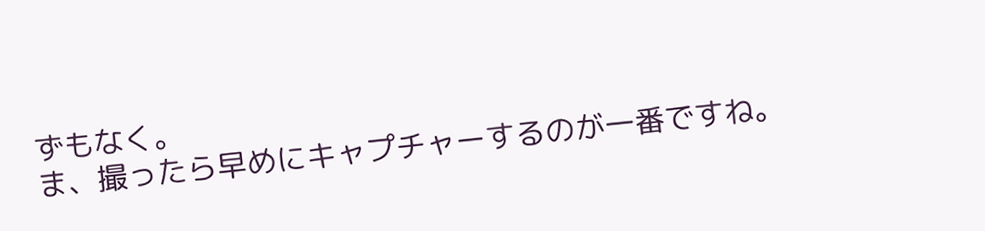ずもなく。
ま、撮ったら早めにキャプチャーするのが一番ですね。